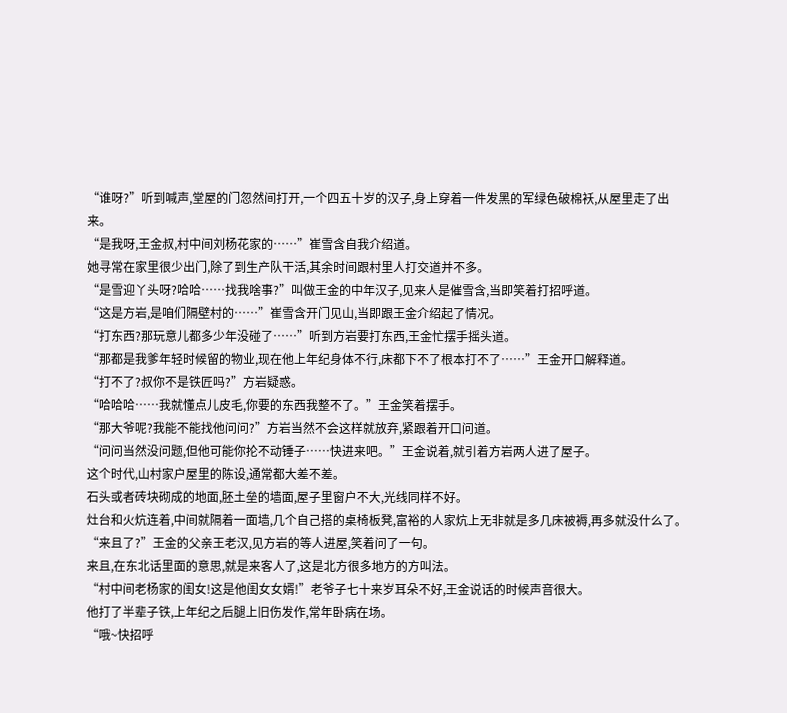“谁呀?”听到喊声,堂屋的门忽然间打开,一个四五十岁的汉子,身上穿着一件发黑的军绿色破棉袄,从屋里走了出来。
“是我呀,王金叔,村中间刘杨花家的……”崔雪含自我介绍道。
她寻常在家里很少出门,除了到生产队干活,其余时间跟村里人打交道并不多。
“是雪迎丫头呀?哈哈……找我啥事?”叫做王金的中年汉子,见来人是催雪含,当即笑着打招呼道。
“这是方岩,是咱们隔壁村的……”崔雪含开门见山,当即跟王金介绍起了情况。
“打东西?那玩意儿都多少年没碰了……”听到方岩要打东西,王金忙摆手摇头道。
“那都是我爹年轻时候留的物业,现在他上年纪身体不行,床都下不了根本打不了……”王金开口解释道。
“打不了?叔你不是铁匠吗?”方岩疑惑。
“哈哈哈……我就懂点儿皮毛,你要的东西我整不了。”王金笑着摆手。
“那大爷呢?我能不能找他问问?”方岩当然不会这样就放弃,紧跟着开口问道。
“问问当然没问题,但他可能你抡不动锤子……快进来吧。”王金说着,就引着方岩两人进了屋子。
这个时代,山村家户屋里的陈设,通常都大差不差。
石头或者砖块砌成的地面,胚土垒的墙面,屋子里窗户不大,光线同样不好。
灶台和火炕连着,中间就隔着一面墙,几个自己搭的桌椅板凳,富裕的人家炕上无非就是多几床被褥,再多就没什么了。
“来且了?”王金的父亲王老汉,见方岩的等人进屋,笑着问了一句。
来且,在东北话里面的意思,就是来客人了,这是北方很多地方的方叫法。
“村中间老杨家的闺女!这是他闺女女婿!”老爷子七十来岁耳朵不好,王金说话的时候声音很大。
他打了半辈子铁,上年纪之后腿上旧伤发作,常年卧病在场。
“哦~快招呼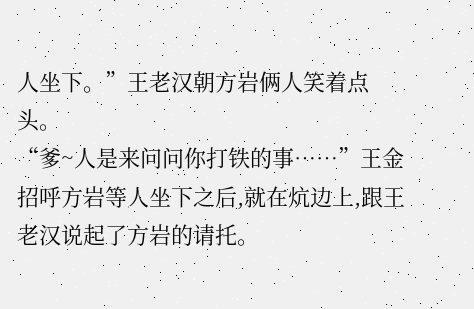人坐下。”王老汉朝方岩俩人笑着点头。
“爹~人是来问问你打铁的事……”王金招呼方岩等人坐下之后,就在炕边上,跟王老汉说起了方岩的请托。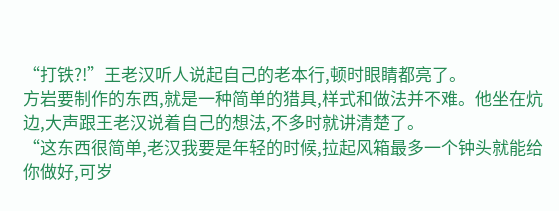“打铁?!”王老汉听人说起自己的老本行,顿时眼睛都亮了。
方岩要制作的东西,就是一种简单的猎具,样式和做法并不难。他坐在炕边,大声跟王老汉说着自己的想法,不多时就讲清楚了。
“这东西很简单,老汉我要是年轻的时候,拉起风箱最多一个钟头就能给你做好,可岁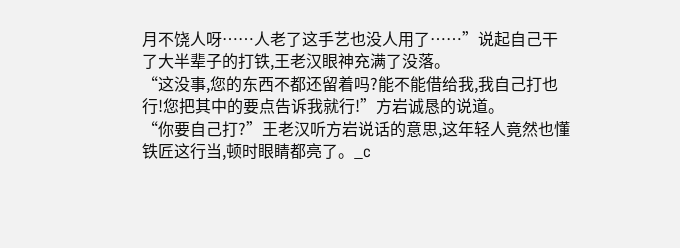月不饶人呀……人老了这手艺也没人用了……”说起自己干了大半辈子的打铁,王老汉眼神充满了没落。
“这没事,您的东西不都还留着吗?能不能借给我,我自己打也行!您把其中的要点告诉我就行!”方岩诚恳的说道。
“你要自己打?”王老汉听方岩说话的意思,这年轻人竟然也懂铁匠这行当,顿时眼睛都亮了。_c